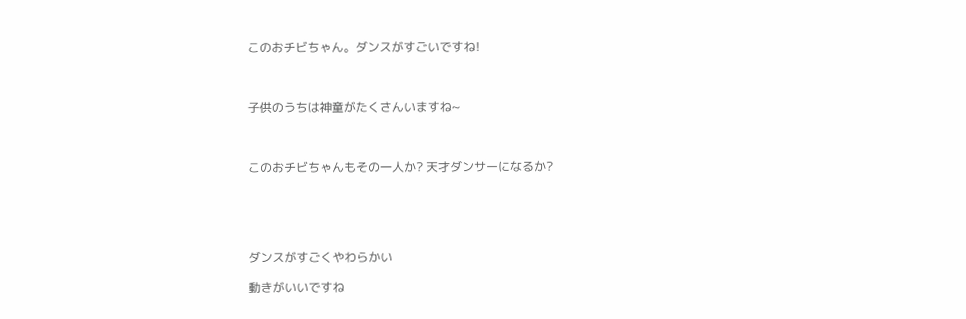このおチビちゃん。ダンスがすごいですね!



子供のうちは神童がたくさんいますね~



このおチビちゃんもその一人か? 天才ダンサーになるか?





ダンスがすごくやわらかい

動きがいいですね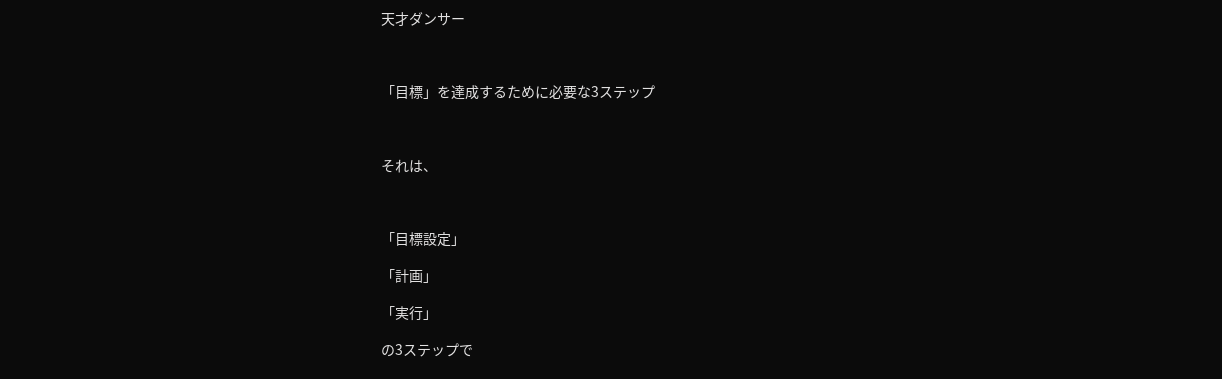天才ダンサー



「目標」を達成するために必要な3ステップ



それは、



「目標設定」

「計画」

「実行」

の3ステップで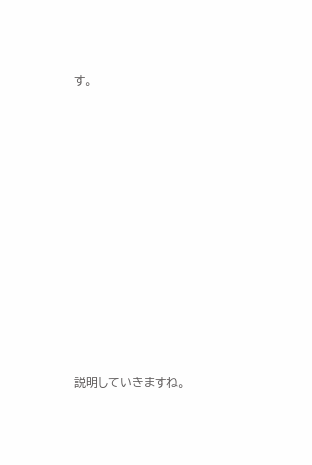す。













説明していきますね。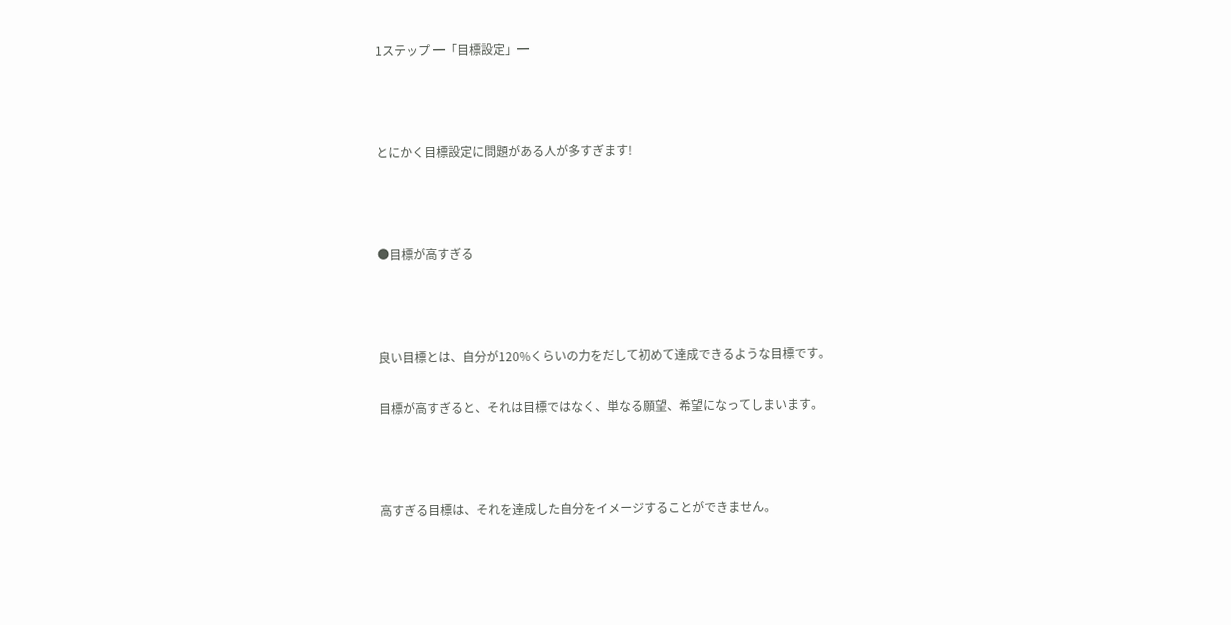1ステップ ━「目標設定」━



とにかく目標設定に問題がある人が多すぎます!



●目標が高すぎる



良い目標とは、自分が120%くらいの力をだして初めて達成できるような目標です。

目標が高すぎると、それは目標ではなく、単なる願望、希望になってしまいます。



高すぎる目標は、それを達成した自分をイメージすることができません。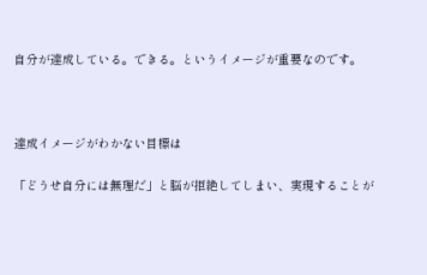自分が達成している。できる。というイメージが重要なのです。



達成イメージがわかない目標は

「どうせ自分には無理だ」と脳が拒絶してしまい、実現することが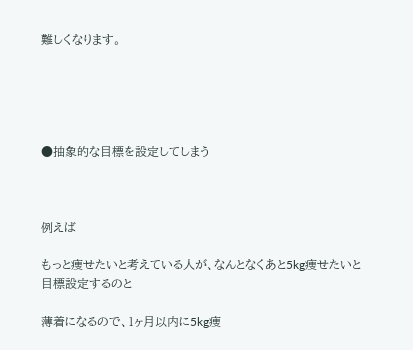難しくなります。





●抽象的な目標を設定してしまう



例えば

もっと痩せたいと考えている人が、なんとなくあと5kg痩せたいと目標設定するのと

薄着になるので、1ヶ月以内に5kg痩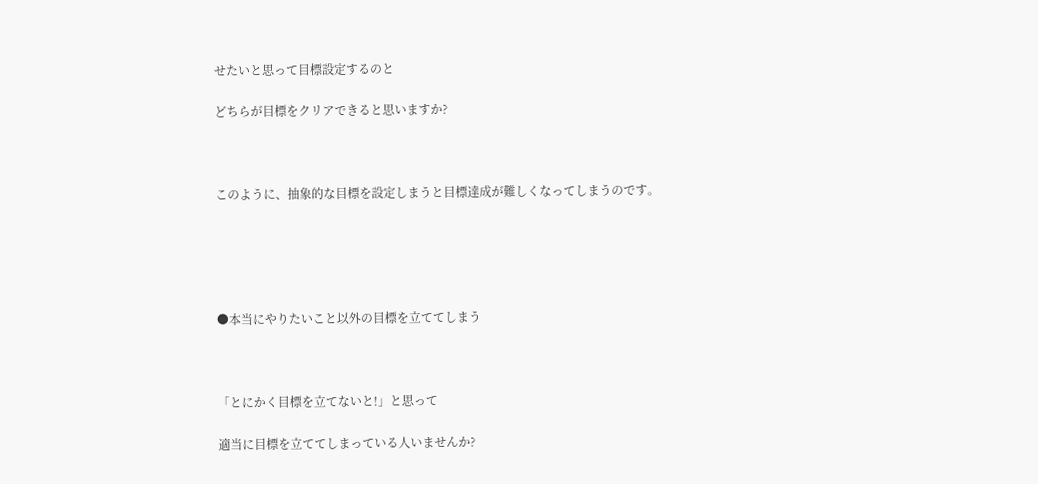せたいと思って目標設定するのと

どちらが目標をクリアできると思いますか?



このように、抽象的な目標を設定しまうと目標達成が難しくなってしまうのです。





●本当にやりたいこと以外の目標を立ててしまう



「とにかく目標を立てないと!」と思って

適当に目標を立ててしまっている人いませんか?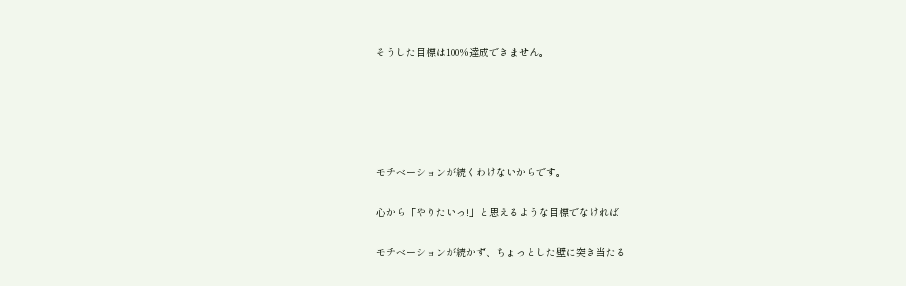そうした目標は100%達成できません。





モチベーションが続くわけないからです。

心から「やりたいっ!」と思えるような目標でなければ

モチベーションが続かず、ちょっとした壁に突き当たる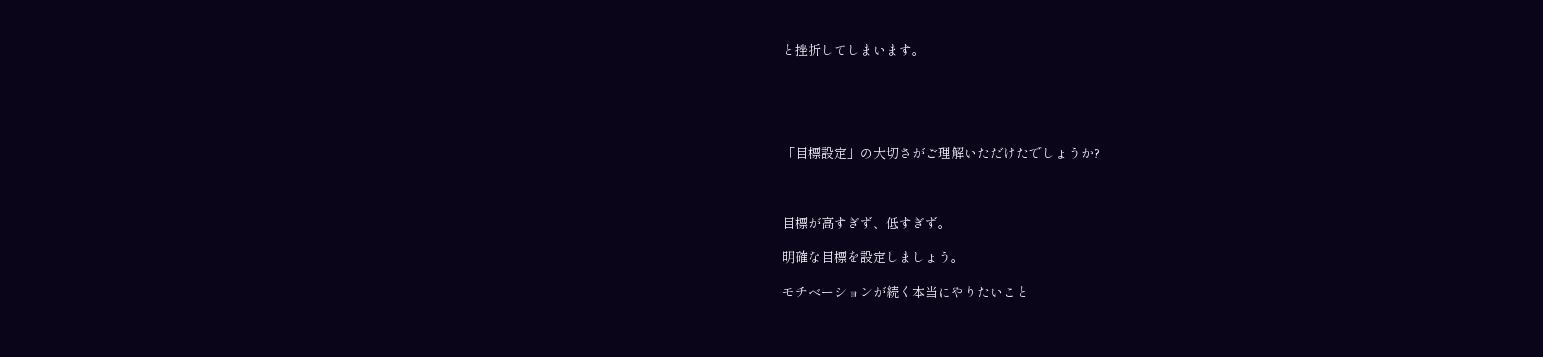と挫折してしまいます。





「目標設定」の大切さがご理解いただけたでしょうか?



目標が高すぎず、低すぎず。

明確な目標を設定しましょう。

モチベーションが続く本当にやりたいこと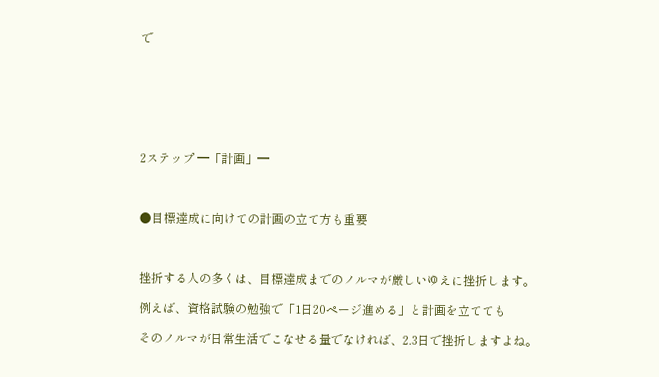で







2ステップ ━「計画」━



●目標達成に向けての計画の立て方も重要



挫折する人の多くは、目標達成までのノルマが厳しいゆえに挫折します。

例えば、資格試験の勉強で「1日20ページ進める」と計画を立てても

そのノルマが日常生活でこなせる量でなければ、2.3日で挫折しますよね。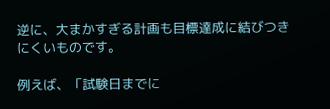逆に、大まかすぎる計画も目標達成に結びつきにくいものです。

例えば、「試験日までに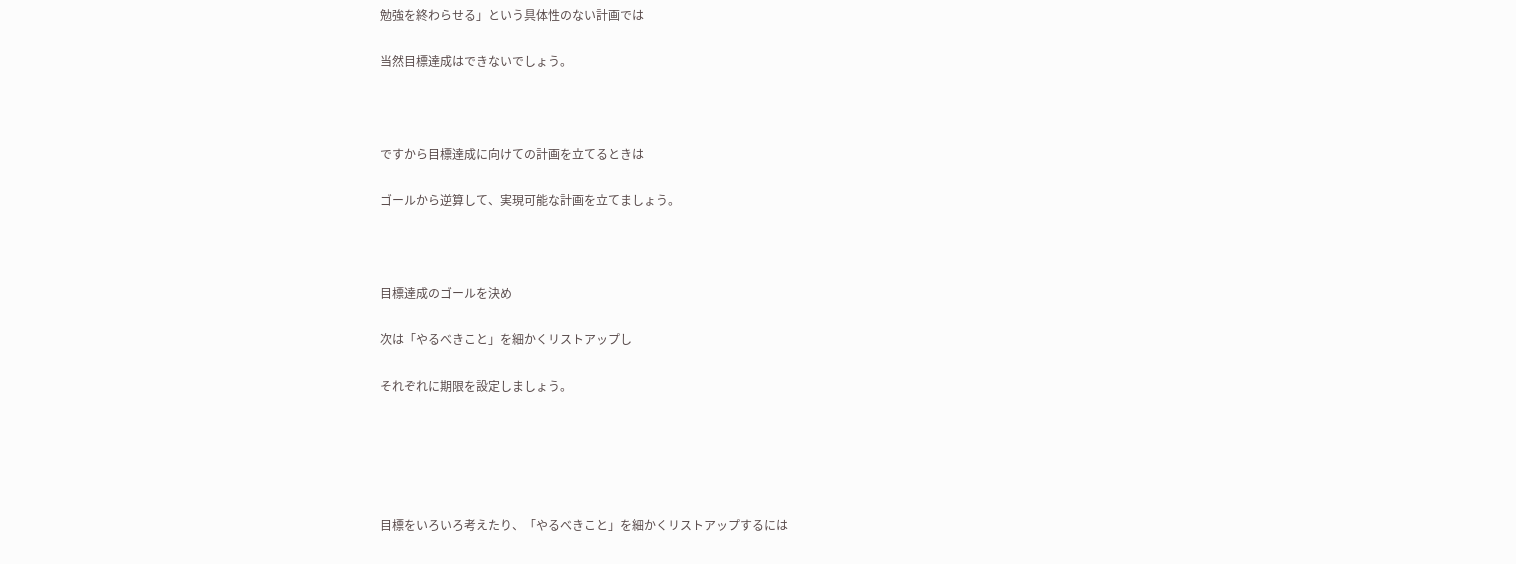勉強を終わらせる」という具体性のない計画では

当然目標達成はできないでしょう。



ですから目標達成に向けての計画を立てるときは

ゴールから逆算して、実現可能な計画を立てましょう。



目標達成のゴールを決め

次は「やるべきこと」を細かくリストアップし

それぞれに期限を設定しましょう。





目標をいろいろ考えたり、「やるべきこと」を細かくリストアップするには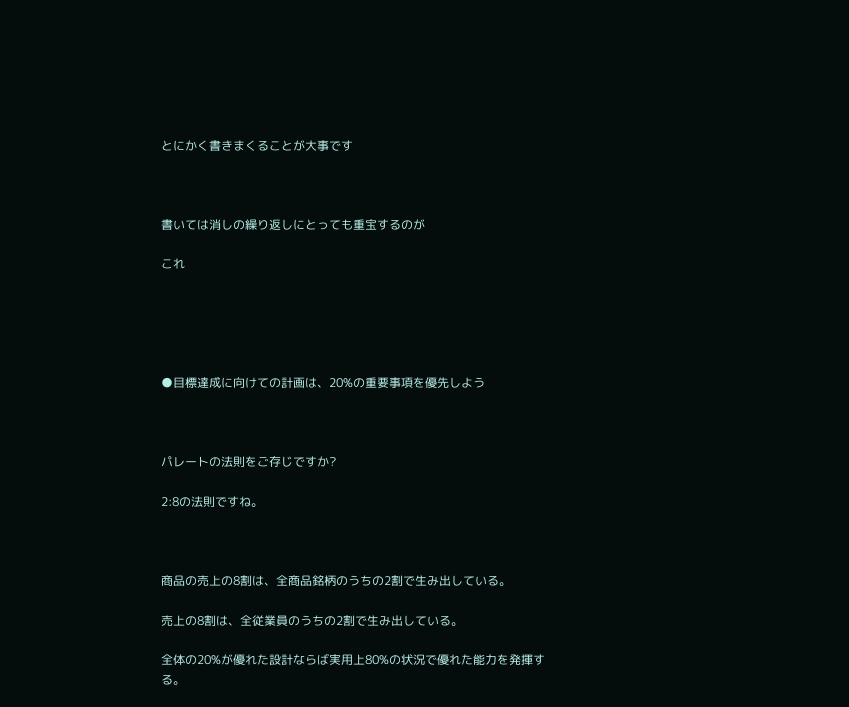とにかく書きまくることが大事です



書いては消しの繰り返しにとっても重宝するのが

これ





●目標達成に向けての計画は、20%の重要事項を優先しよう



パレートの法則をご存じですか?

2:8の法則ですね。



商品の売上の8割は、全商品銘柄のうちの2割で生み出している。

売上の8割は、全従業員のうちの2割で生み出している。

全体の20%が優れた設計ならば実用上80%の状況で優れた能力を発揮する。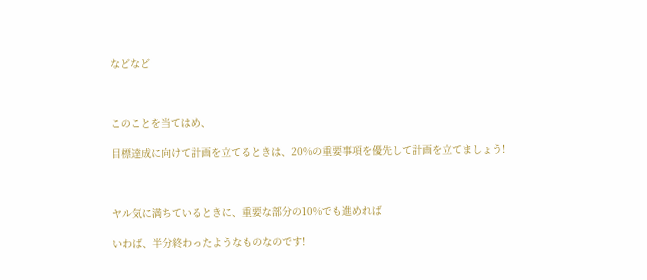などなど



このことを当てはめ、

目標達成に向けて計画を立てるときは、20%の重要事項を優先して計画を立てましょう!



ヤル気に満ちているときに、重要な部分の10%でも進めれば

いわば、半分終わったようなものなのです!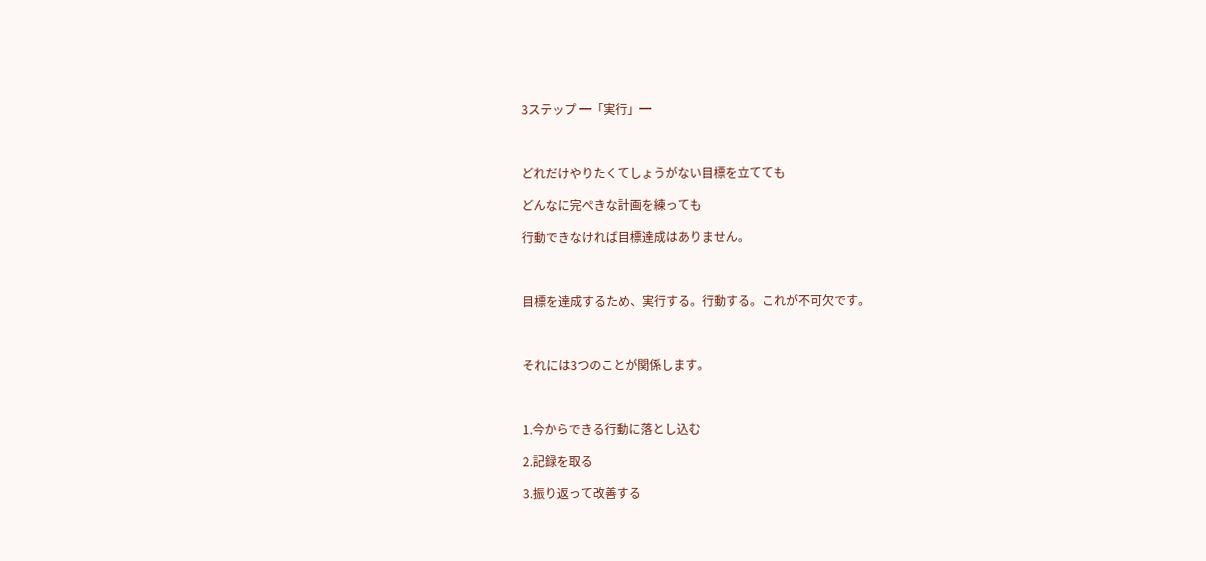3ステップ ━「実行」━



どれだけやりたくてしょうがない目標を立てても

どんなに完ぺきな計画を練っても

行動できなければ目標達成はありません。



目標を達成するため、実行する。行動する。これが不可欠です。



それには3つのことが関係します。



1.今からできる行動に落とし込む

2.記録を取る

3.振り返って改善する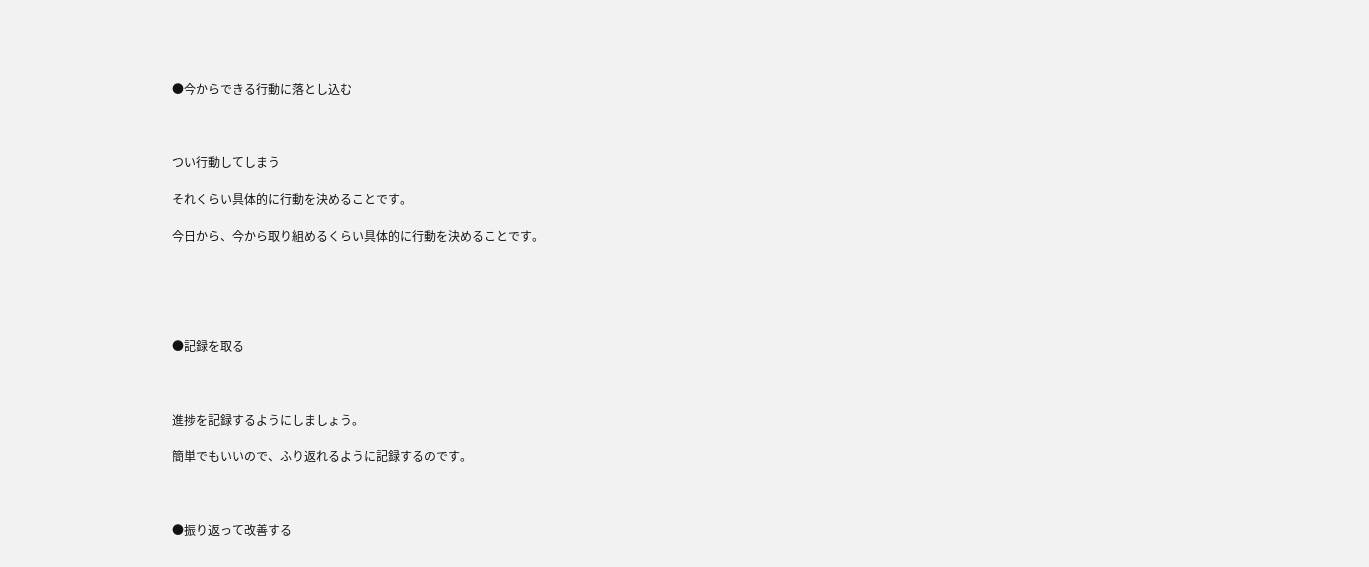●今からできる行動に落とし込む



つい行動してしまう

それくらい具体的に行動を決めることです。

今日から、今から取り組めるくらい具体的に行動を決めることです。





●記録を取る



進捗を記録するようにしましょう。

簡単でもいいので、ふり返れるように記録するのです。



●振り返って改善する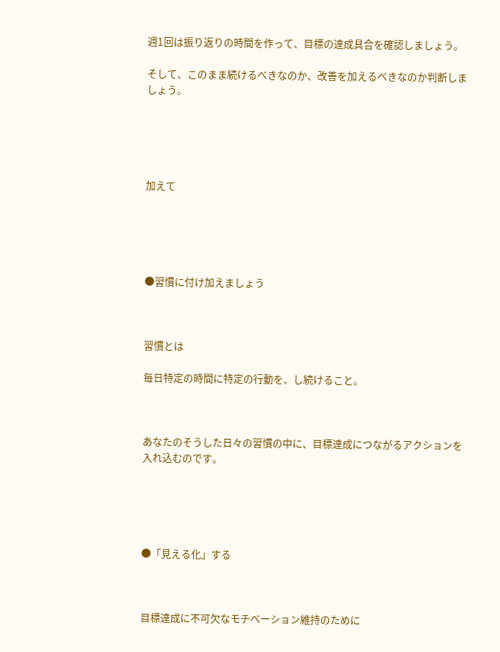週1回は振り返りの時間を作って、目標の達成具合を確認しましょう。

そして、このまま続けるべきなのか、改善を加えるべきなのか判断しましょう。





加えて





●習慣に付け加えましょう



習慣とは

毎日特定の時間に特定の行動を、し続けること。



あなたのそうした日々の習慣の中に、目標達成につながるアクションを入れ込むのです。





●「見える化」する



目標達成に不可欠なモチベーション維持のために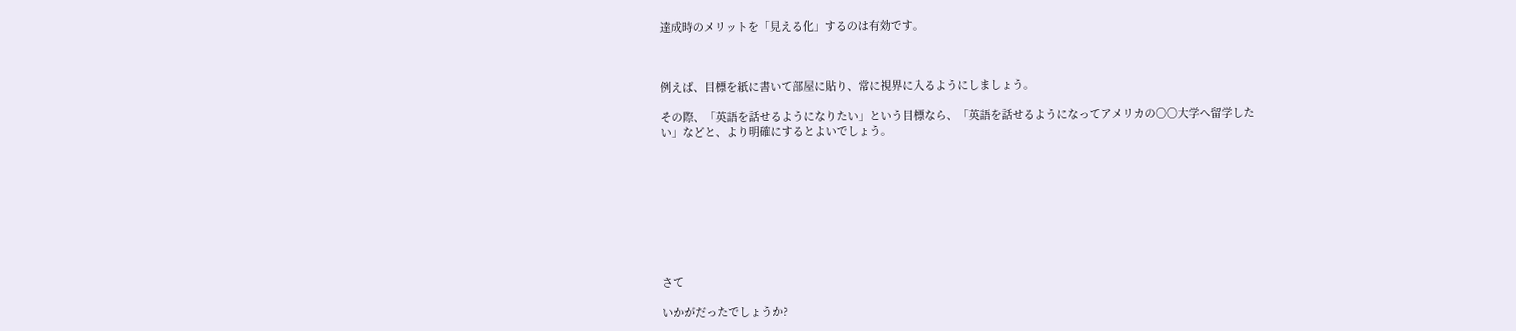達成時のメリットを「見える化」するのは有効です。



例えば、目標を紙に書いて部屋に貼り、常に視界に入るようにしましょう。

その際、「英語を話せるようになりたい」という目標なら、「英語を話せるようになってアメリカの〇〇大学へ留学したい」などと、より明確にするとよいでしょう。









さて

いかがだったでしょうか?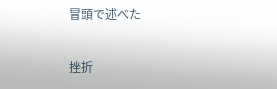冒頭で述べた

挫折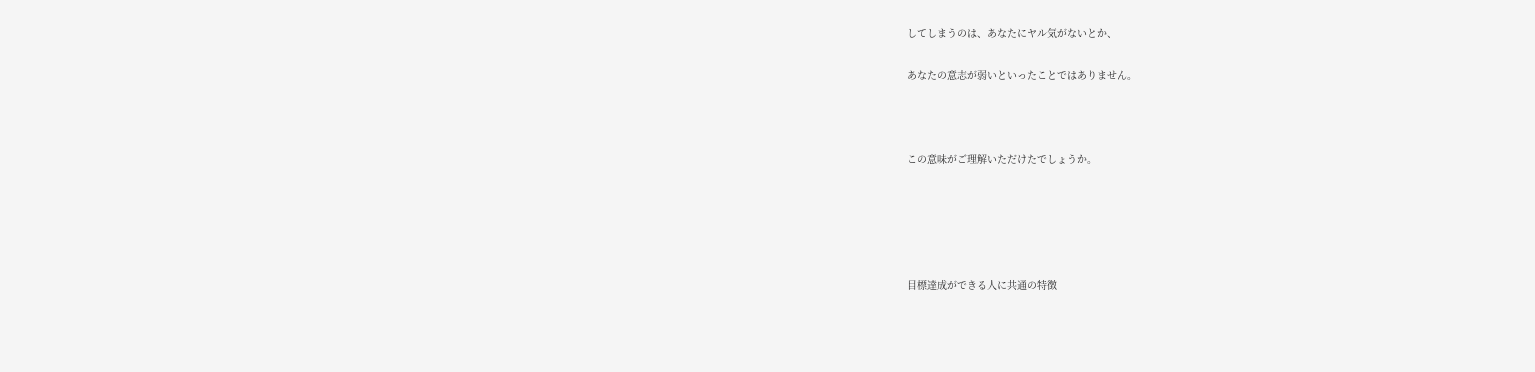してしまうのは、あなたにヤル気がないとか、

あなたの意志が弱いといったことではありません。



この意味がご理解いただけたでしょうか。





目標達成ができる人に共通の特徴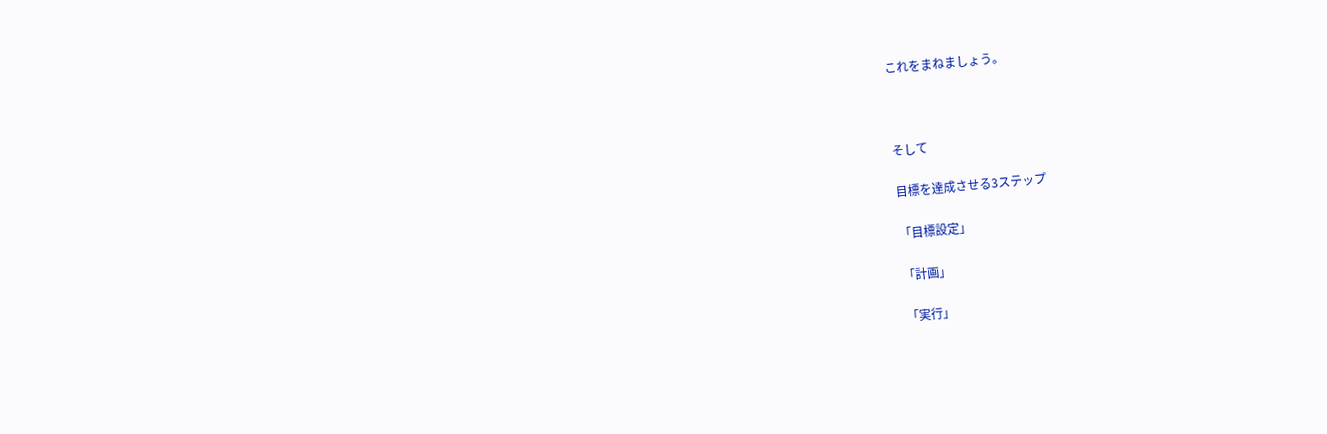これをまねましょう。



そして

目標を達成させる3ステップ

「目標設定」

「計画」

「実行」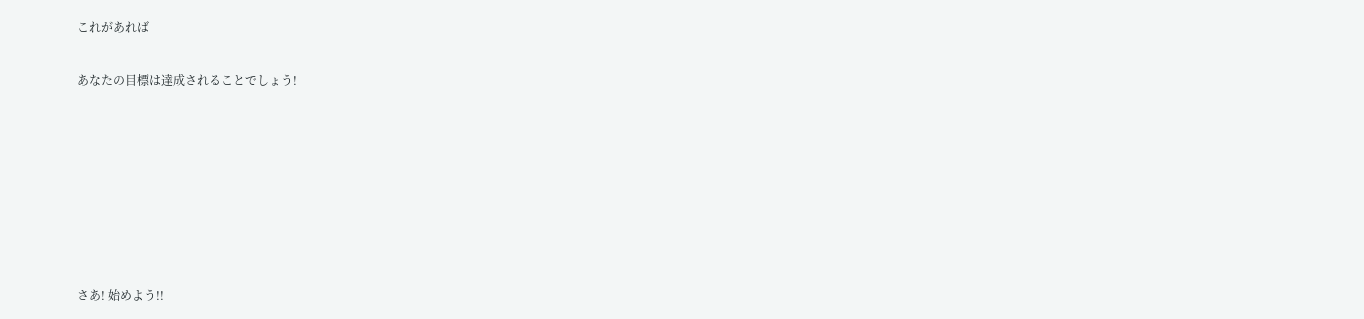これがあれば

あなたの目標は達成されることでしょう!







さあ! 始めよう!!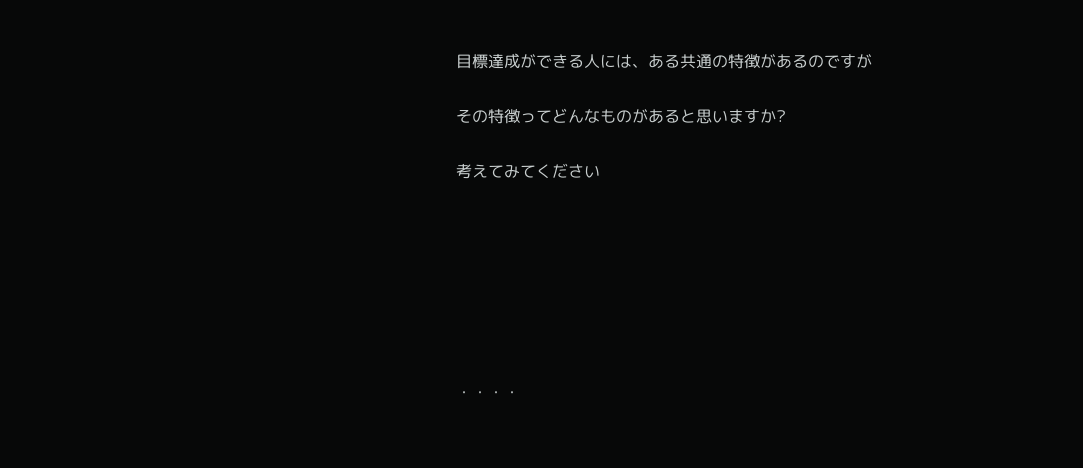目標達成ができる人には、ある共通の特徴があるのですが

その特徴ってどんなものがあると思いますか?

考えてみてください







・・・・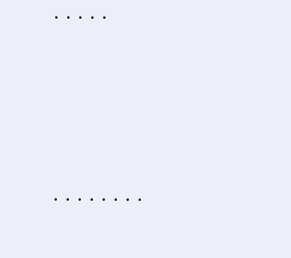・・・・・







・・・・・・・・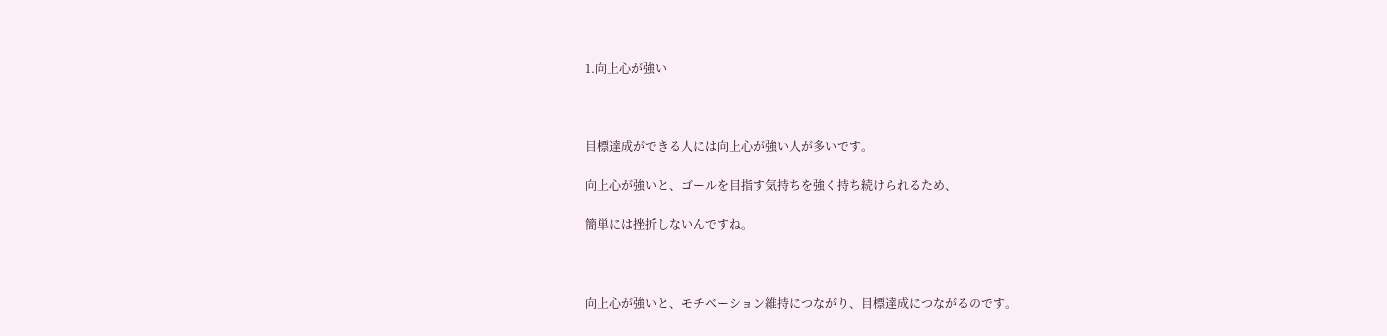1.向上心が強い



目標達成ができる人には向上心が強い人が多いです。

向上心が強いと、ゴールを目指す気持ちを強く持ち続けられるため、

簡単には挫折しないんですね。



向上心が強いと、モチベーション維持につながり、目標達成につながるのです。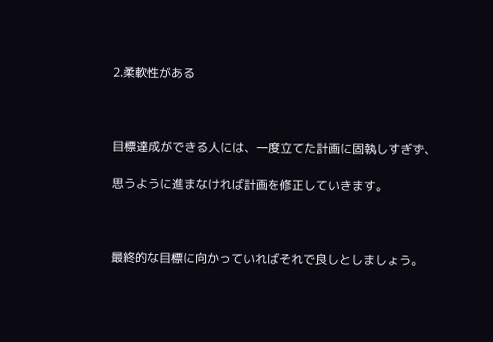2.柔軟性がある



目標達成ができる人には、一度立てた計画に固執しすぎず、

思うように進まなければ計画を修正していきます。



最終的な目標に向かっていればそれで良しとしましょう。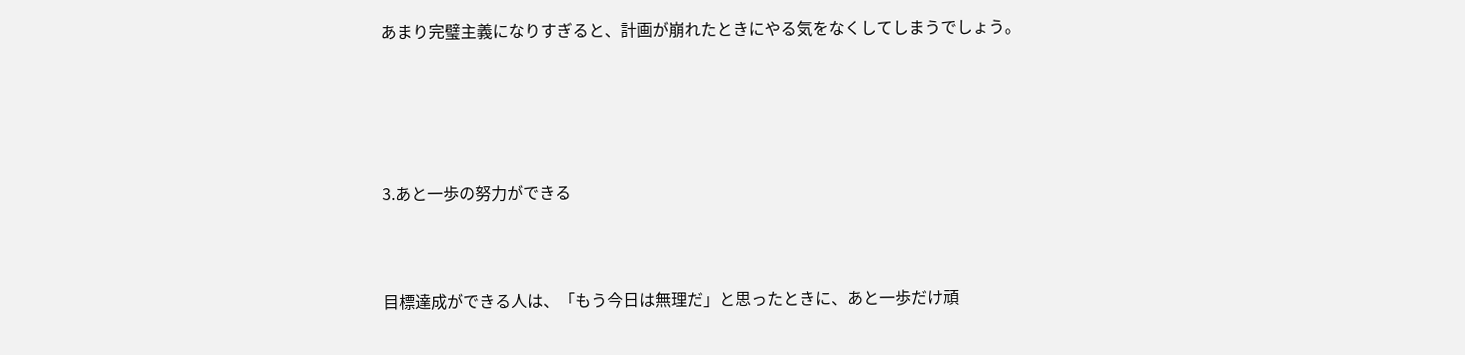あまり完璧主義になりすぎると、計画が崩れたときにやる気をなくしてしまうでしょう。





3.あと一歩の努力ができる



目標達成ができる人は、「もう今日は無理だ」と思ったときに、あと一歩だけ頑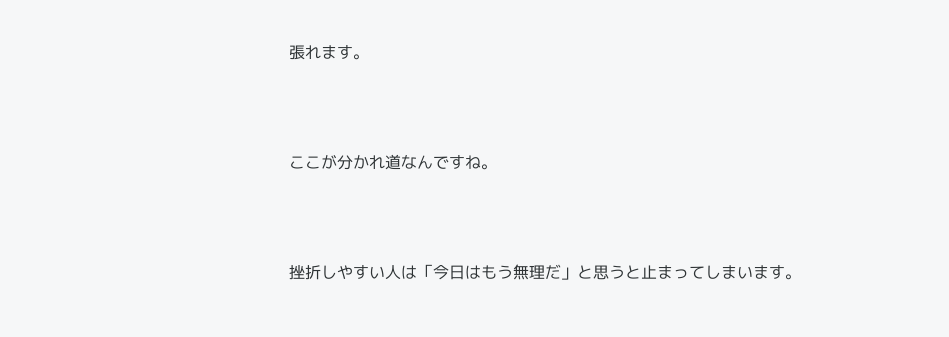張れます。



ここが分かれ道なんですね。



挫折しやすい人は「今日はもう無理だ」と思うと止まってしまいます。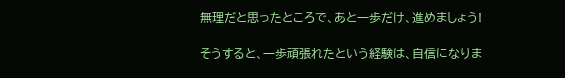無理だと思ったところで、あと一歩だけ、進めましょう!

そうすると、一歩頑張れたという経験は、自信になりま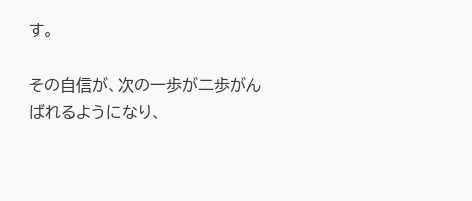す。

その自信が、次の一歩が二歩がんばれるようになり、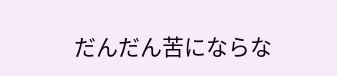だんだん苦にならな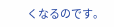くなるのです。